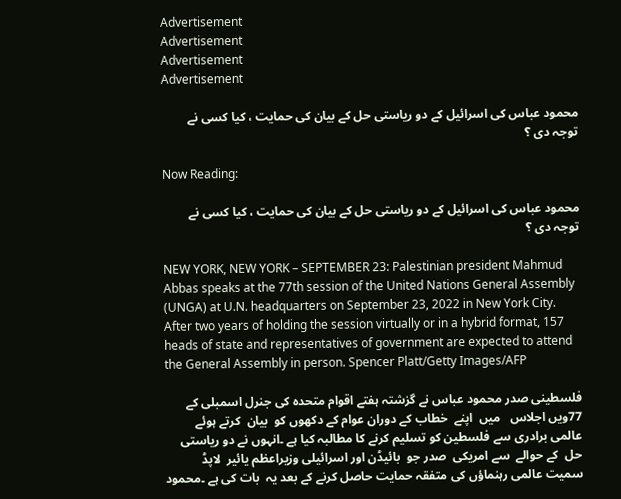Advertisement
Advertisement
Advertisement
Advertisement

محمود عباس کی اسرائیل کے دو ریاستی حل کے بیان کی حمایت ، کیا کسی نے توجہ دی ؟

Now Reading:

محمود عباس کی اسرائیل کے دو ریاستی حل کے بیان کی حمایت ، کیا کسی نے توجہ دی ؟

NEW YORK, NEW YORK – SEPTEMBER 23: Palestinian president Mahmud Abbas speaks at the 77th session of the United Nations General Assembly (UNGA) at U.N. headquarters on September 23, 2022 in New York City. After two years of holding the session virtually or in a hybrid format, 157 heads of state and representatives of government are expected to attend the General Assembly in person. Spencer Platt/Getty Images/AFP

فلسطینی صدر محمود عباس نے گزشتہ ہفتے اقوام متحدہ کی جنرل اسمبلی کے 77ویں اجلاس   میں  اپنے  خطاب کے دوران عوام کے دکھوں کو  بیان  کرتے ہوئے عالمی برادری سے فلسطین کو تسلیم کرنے کا مطالبہ کیا ہے ۔انہوں نے دو ریاستی حل  کے حوالے  سے امریکی  صدر جو  بائیڈن اور اسرائیلی وزیراعظم یائیر  لاپڈ سمیت عالمی رہنماؤں کی متفقہ حمایت حاصل کرنے کے بعد یہ  بات کی ہے ۔محمود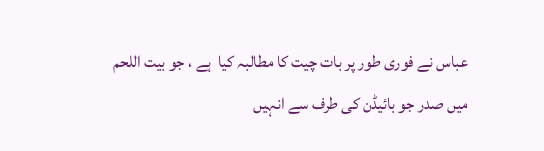عباس نے فوری طور پر بات چیت کا مطالبہ کیا  ہے ، جو بیت اللحم میں صدر جو بائیڈن کی طرف سے انہیں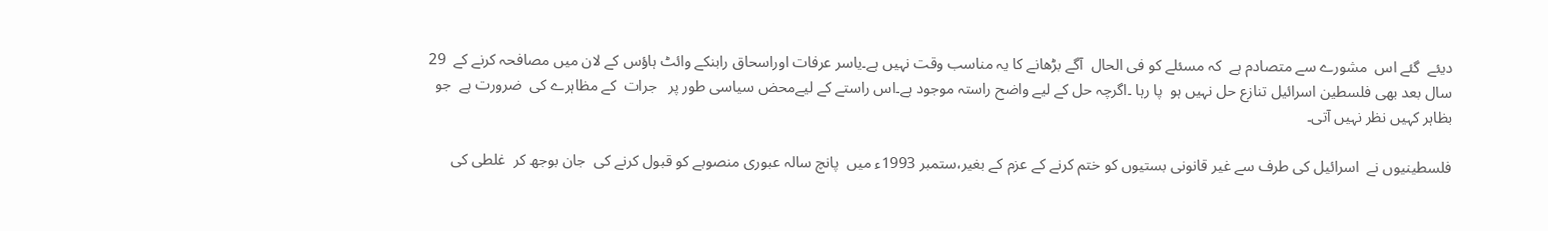دیئے  گئے اس  مشورے سے متصادم ہے  کہ مسئلے کو فی الحال  آگے بڑھانے کا یہ مناسب وقت نہیں ہے۔یاسر عرفات اوراسحاق رابنکے وائٹ ہاؤس کے لان میں مصافحہ کرنے کے  29 سال بعد بھی فلسطین اسرائیل تنازع حل نہیں ہو  پا رہا ۔اگرچہ حل کے لیے واضح راستہ موجود ہے۔اس راستے کے لیےمحض سیاسی طور پر   جرات  کے مظاہرے کی  ضرورت ہے  جو بظاہر کہیں نظر نہیں آتی۔

فلسطینیوں نے  اسرائیل کی طرف سے غیر قانونی بستیوں کو ختم کرنے کے عزم کے بغیر،ستمبر 1993ء میں  پانچ سالہ عبوری منصوبے کو قبول کرنے کی  جان بوجھ کر  غلطی کی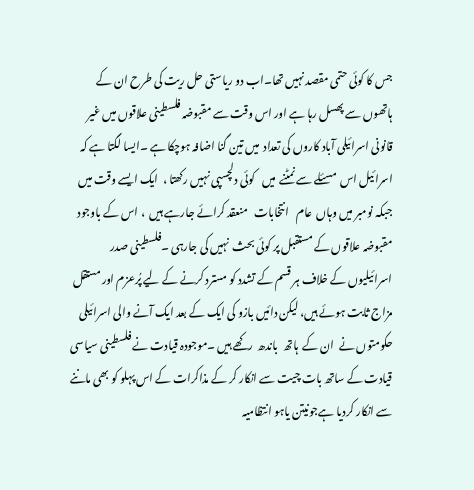جس کا کوئی حتمی مقصد نہیں تھا۔اب دو ریاستی حل ریت کی طرح ان کے ہاتھوں سے پھسل رہا ہے اور اس وقت سے مقبوضہ فلسطینی علاقوں میں غیر قانونی اسرائیلی آباد کاروں کی تعداد  میں تین گنا اضافہ ہوچکا ہے ۔ایسا لگتا ہے کہ اسرائیل اس  مسئلے سے نمٹنے  میں   کوئی دلچسپی نہیں رکھتا ،  ایک ایسے وقت میں جبکہ نومبر میں وہاں  عام   انتخابات   منعقد کرائے جارہے ہیں  ، اس کے باوجود  مقبوضہ علاقوں کے مستقبل پر کوئی بحث  نہیں کی جارہی ۔فلسطینی صدر اسرائیلیوں کے خلاف ہر قسم کے تشدد کو مسترد کرنے کے لیے پُرعزم اور مستقل مزاج ثابت ہوئے ہیں، لیکن دائیں بازو کی ایک کے بعد ایک آنے والی اسرائیلی حکومتوں نے  ان کے  ہاتھ  باندھ  رکھے ہیں ۔موجودہ قیادت نے فلسطینی سیاسی قیادت کے ساتھ بات چیت سے انکار کر کے مذاکرات کے اس پہلو کو بھی ماننے سے انکار کردیا ہےجونیتن یاہو انتظامیہ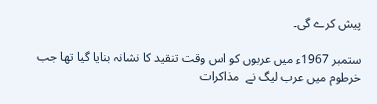پیش کرے گی۔

ستمبر 1967ء میں عربوں کو اس وقت تنقید کا نشانہ بنایا گیا تھا جب خرطوم میں عرب لیگ نے  مذاکرات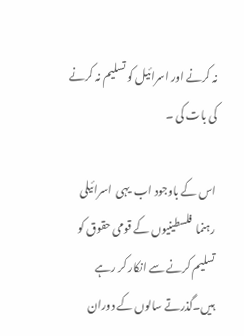نہ کرنے اور اسرائیل کو تسلیم نہ کرنے کی بات کی ۔

اس کے باوجود اب  یہی  اسرائیلی رہنما  فلسطینیوں کے قومی حقوق کو تسلیم کرنے سے انکار کر رہے ہیں۔گذرتے سالوں کے دوران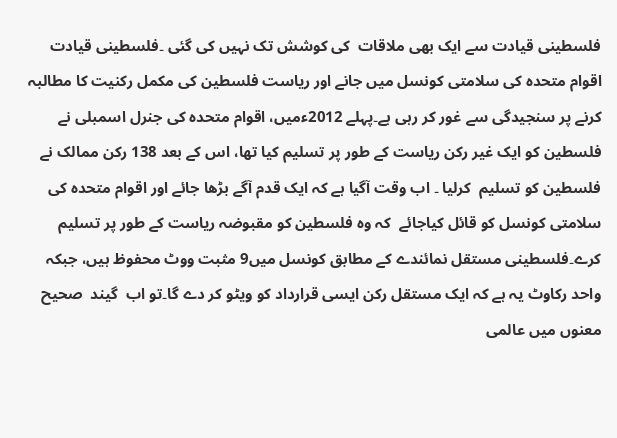فلسطینی قیادت سے ایک بھی ملاقات  کی کوشش تک نہیں کی گئی ۔فلسطینی قیادت اقوام متحدہ کی سلامتی کونسل میں جانے اور ریاست فلسطین کی مکمل رکنیت کا مطالبہ کرنے پر سنجیدگی سے غور کر رہی ہے۔پہلے 2012ءمیں، اقوام متحدہ کی جنرل اسمبلی نے فلسطین کو ایک غیر رکن ریاست کے طور پر تسلیم کیا تھا، اس کے بعد 138 رکن ممالک نے فلسطین کو تسلیم  کرلیا ۔ اب وقت آگیا ہے کہ ایک قدم آگے بڑھا جائے اور اقوام متحدہ کی سلامتی کونسل کو قائل کیاجائے  کہ وہ فلسطین کو مقبوضہ ریاست کے طور پر تسلیم کرے۔فلسطینی مستقل نمائندے کے مطابق کونسل میں9 مثبت ووٹ محفوظ ہیں، جبکہ  واحد رکاوٹ یہ ہے کہ ایک مستقل رکن ایسی قرارداد کو ویٹو کر دے گا۔تو اب  گیند  صحیح معنوں میں عالمی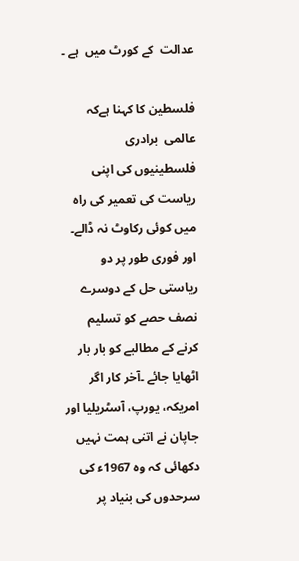عدالت  کے کورٹ میں  ہے ۔

فلسطین کا کہنا ہےکہ عالمی  برادری فلسطینیوں کی اپنی ریاست کی تعمیر کی راہ میں کوئی رکاوٹ نہ ڈالے۔ اور فوری طور پر دو ریاستی حل کے دوسرے نصف حصے کو تسلیم کرنے کے مطالبے کو بار بار اٹھایا جائے ۔آخر کار اگر   امریکہ، یورپ، آسٹریلیا اور جاپان نے اتنی ہمت نہیں  دکھائی کہ وہ 1967ء کی سرحدوں کی بنیاد پر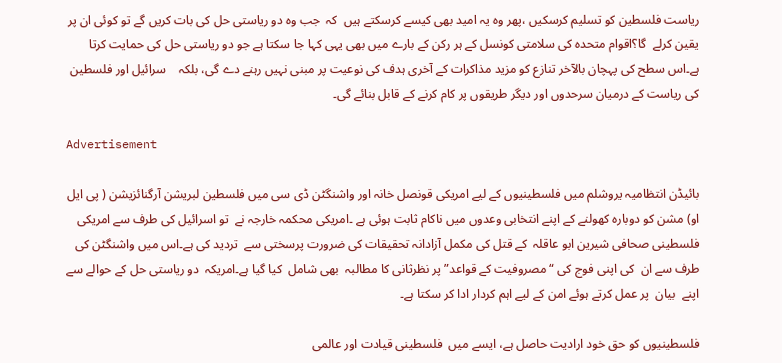ریاست فلسطین کو تسلیم کرسکیں ،پھر وہ یہ امید بھی کیسے کرسکتے ہیں  کہ  جب وہ دو ریاستی حل کی بات کریں گے تو کوئی ان پر یقین کرلے  گا؟اقوام متحدہ کی سلامتی کونسل کے ہر رکن کے بارے میں بھی یہی کہا جا سکتا ہے جو دو ریاستی حل کی حمایت کرتا ہے۔اس سطح کی پہچان بالآخر تنازع کو مزید مذاکرات کے آخری ہدف کی نوعیت پر مبنی نہیں رہنے دے گی، بلکہ    سرائیل اور فلسطین کی ریاست کے درمیان سرحدوں اور دیگر طریقوں پر کام کرنے کے قابل بنائے گی۔

Advertisement

بائیڈن انتظامیہ یروشلم میں فلسطینیوں کے لیے امریکی قونصل خانہ اور واشنگٹن ڈی سی میں فلسطین لبریشن آرگنائزیشن ( پی ایل او) مشن کو دوبارہ کھولنے کے اپنے انتخابی وعدوں میں ناکام ثابت ہوئی ہے ۔امریکی محکمہ خارجہ نے  تو اسرائیل کی طرف سے امریکی فلسطینی صحافی شیرین ابو عاقلہ  کے قتل کی مکمل آزادانہ تحقیقات کی ضرورت پرسختی سے  تردید کی ہے۔اس میں واشنگٹن کی طرف سے ان  کی اپنی فوج کی “مصروفیت کے قواعد” پر نظرثانی کا مطالبہ  بھی شامل  کیا گیا ہے۔امریکہ  دو ریاستی حل کے حوالے سے اپنے  بیان  پر عمل کرتے ہوئے امن کے لیے اہم کردار ادا کر سکتا ہے۔

فلسطینیوں کو حق خود ارادیت حاصل ہے، ایسے میں  فلسطینی قیادت اور عالمی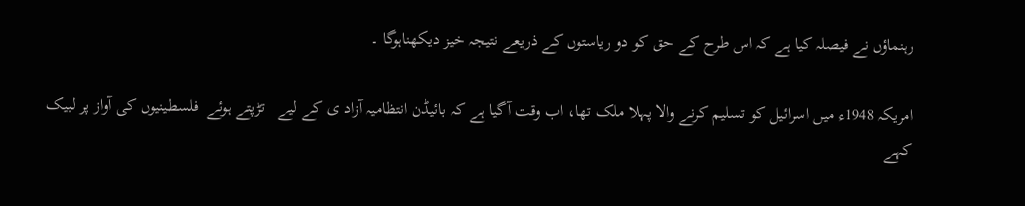رہنماؤں نے فیصلہ کیا ہے کہ اس طرح کے حق کو دو ریاستوں کے ذریعے نتیجہ خیز دیکھناہوگا ۔

امریکہ 1948ء میں اسرائیل کو تسلیم کرنے والا پہلا ملک تھا، اب وقت آگیا ہے کہ بائیڈن انتظامیہ آزاد ی کے لیے   تڑپتے ہوئے  فلسطینیوں کی آواز پر لبیک  کہے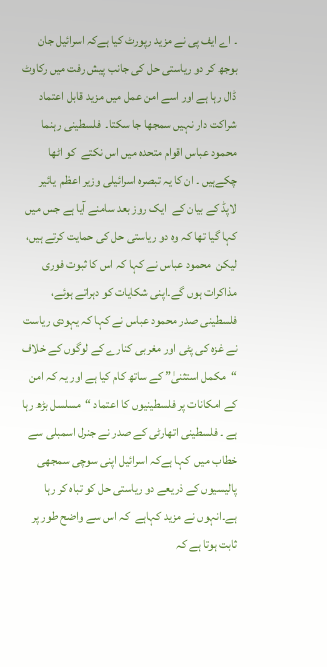۔ اے ایف پی نے مزید رپورٹ کیا ہےکہ اسرائیل جان بوجھ کر دو ریاستی حل کی جانب پیش رفت میں رکاوٹ ڈال رہا ہے اور اسے امن عمل میں مزید قابل اعتماد شراکت دار نہیں سمجھا جا سکتا۔  فلسطینی رہنما محمود عباس اقوام متحدہ میں اس نکتے  کو اٹھا چکےہیں ۔ ان کا یہ تبصرہ اسرائیلی وزیر اعظم  یائیر  لاپڈ کے بیان کے  ایک روز بعد سامنے آیا ہے جس میں کہا گیا تھا کہ وہ دو ریاستی حل کی حمایت کرتے ہیں، لیکن  محمود عباس نے کہا کہ اس کا ثبوت فوری مذاکرات ہوں گے۔اپنی شکایات کو دہراتے ہوئے،  فلسطینی صدر محمود عباس نے کہا کہ یہودی ریاست نے غزہ کی پٹی اور مغربی کنارے کے لوگوں کے خلاف “مکمل استثنیٰ” کے ساتھ کام کیا ہے اور یہ کہ امن کے امکانات پر فلسطینیوں کا اعتماد “مسلسل بڑھ رہا ہے ۔ فلسطینی اتھارٹی کے صدر نے جنرل اسمبلی سے خطاب میں  کہا ہےکہ اسرائیل اپنی سوچی سمجھی پالیسیوں کے ذریعے دو ریاستی حل کو تباہ کر رہا ہے۔انہوں نے مزید کہاہے  کہ اس سے واضح طور پر ثابت ہوتا ہے کہ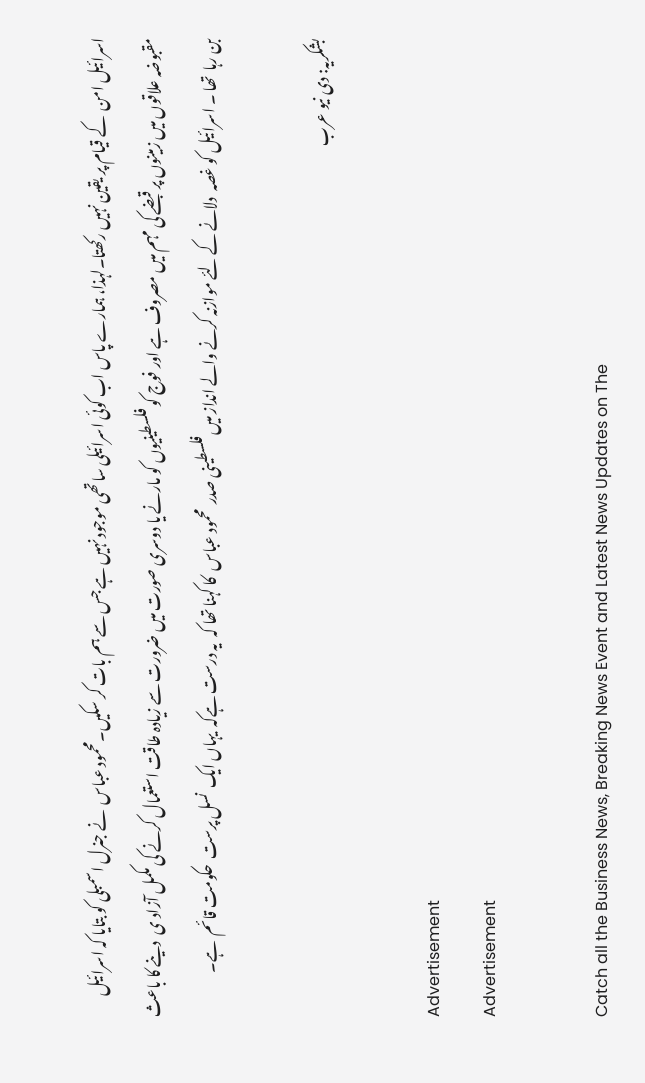اسرائیل امن  کے قیام پر یقین نہیں رکھتا۔لہذا، ہمارے پاس اب کوئی اسرائیلی ساتھی موجود نہیں ہے جس سے ہم بات کر سکیں۔محمود عباس  نے جنرل اسمبلی کو بتایا کہ اسرائیل مقبوضہ علاقوں میں زمینوں پر قبضے کی مہم میں مصروف ہے اور فوج کو فلسطینیوں کو مارنے یا دوسری صورت میں ضرورت سے زیادہ طاقت استعمال کرنے کی مکمل آزاد ی  دینے کا باعث بن رہا  تھا ۔ اسرائیل کو غصہ  دلانے کے لئے موازنہ کرنے والے انداز میں فلسطینی صدر  محمود عباس  کا کہنا تھا کہ  یہ درست ہےکہ  یہاں ایک  نسل پرست  حکومت قائم  ہے۔

بشکریہ: دی نیو عرب

Advertisement
Advertisement

Catch all the Business News, Breaking News Event and Latest News Updates on The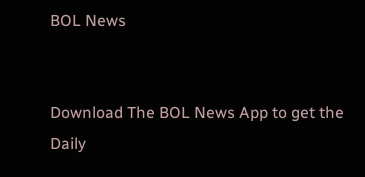BOL News


Download The BOL News App to get the Daily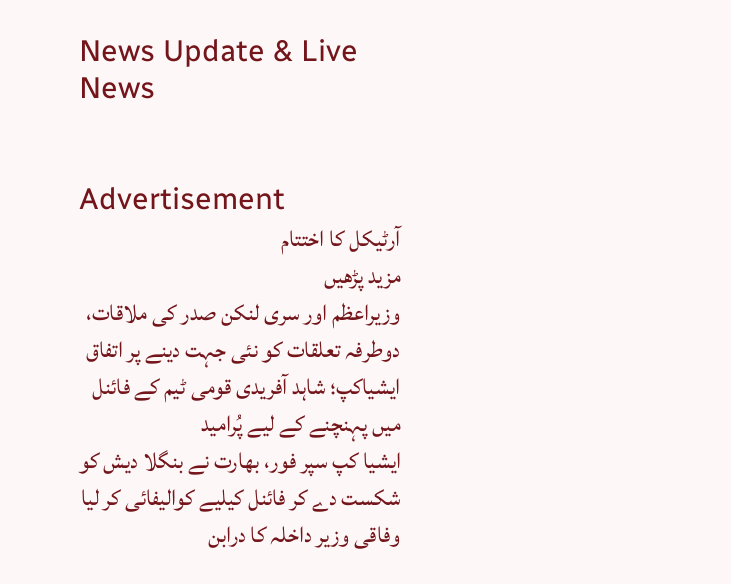News Update & Live News


Advertisement
آرٹیکل کا اختتام
مزید پڑھیں
وزیراعظم اور سری لنکن صدر کی ملاقات، دوطرفہ تعلقات کو نئی جہت دینے پر اتفاق
ایشیاکپ؛ شاہد آفریدی قومی ٹیم کے فائنل میں پہنچنے کے لیے پُرامید
ایشیا کپ سپر فور، بھارت نے بنگلا دیش کو شکست دے کر فائنل کیلیے کوالیفائی کر لیا
وفاقی وزیر داخلہ کا درابن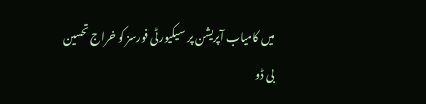میں کامیاب آپریشن پر سیکیورٹی فورسز کو خراج تحسین
بی ڈو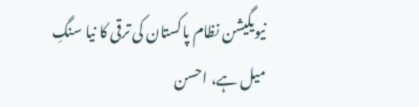نیویگیشن نظام پاکستان کی ترقی کا نیا سنگِ میل ہے، احسن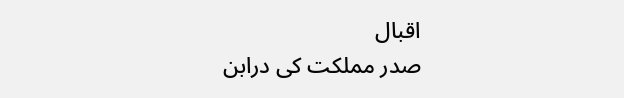اقبال
صدر مملکت کی درابن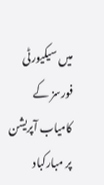میں سیکیورٹی فورسز کے کامیاب آپریشن پر مبارکباد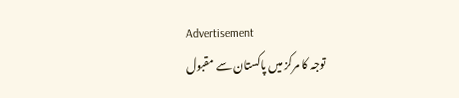Advertisement
توجہ کا مرکز میں پاکستان سے مقبول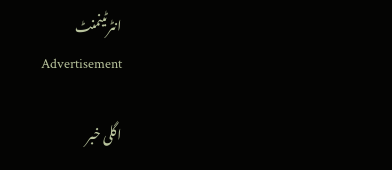انٹرٹینمنٹ
Advertisement

اگلی خبر